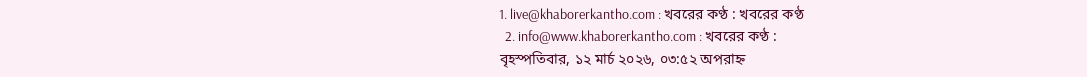1. live@khaborerkantho.com : খবরের কণ্ঠ : খবরের কণ্ঠ
  2. info@www.khaborerkantho.com : খবরের কণ্ঠ :
বৃহস্পতিবার, ১২ মার্চ ২০২৬, ০৩:৫২ অপরাহ্ন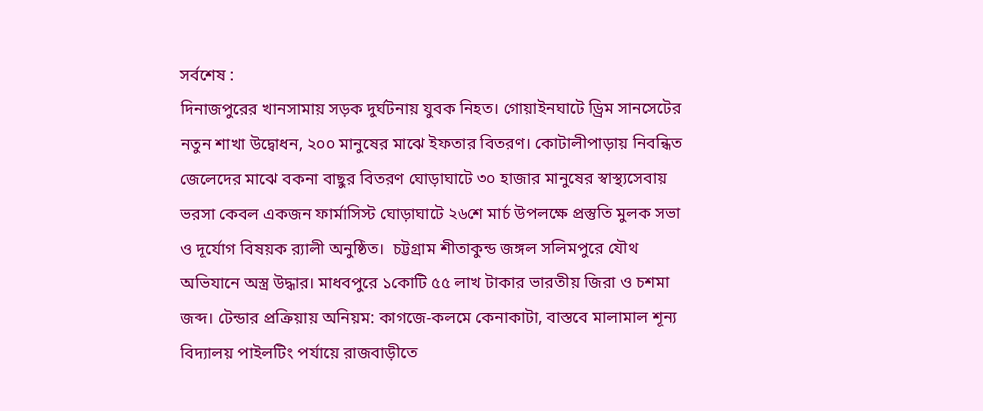সর্বশেষ :
দিনাজপুরের খানসামায় সড়ক দুর্ঘটনায় যুবক নিহত। গোয়াইনঘাটে ড্রিম সানসেটের নতুন শাখা উদ্বোধন, ২০০ মানুষের মাঝে ইফতার বিতরণ। কোটালীপাড়ায় নিবন্ধিত জেলেদের মাঝে বকনা বাছুর বিতরণ ঘোড়াঘাটে ৩০ হাজার মানুষের স্বাস্থ্যসেবায় ভরসা কেবল একজন ফার্মাসিস্ট ঘোড়াঘাটে ২৬শে মার্চ উপলক্ষে প্রস্তুতি মুলক সভা ও দূর্যোগ বিষয়ক র‍্যালী অনুষ্ঠিত।  চট্টগ্রাম শীতাকুন্ড জঙ্গল সলিমপুরে যৌথ অভিযানে অস্ত্র উদ্ধার। মাধবপুরে ১কোটি ৫৫ লাখ টাকার ভারতীয় জিরা ও চশমা জব্দ। টেন্ডার প্রক্রিয়ায় অনিয়ম: কাগজে-কলমে কেনাকাটা, বাস্তবে মালামাল শূন্য বিদ্যালয় পাইলটিং পর্যায়ে রাজবাড়ীতে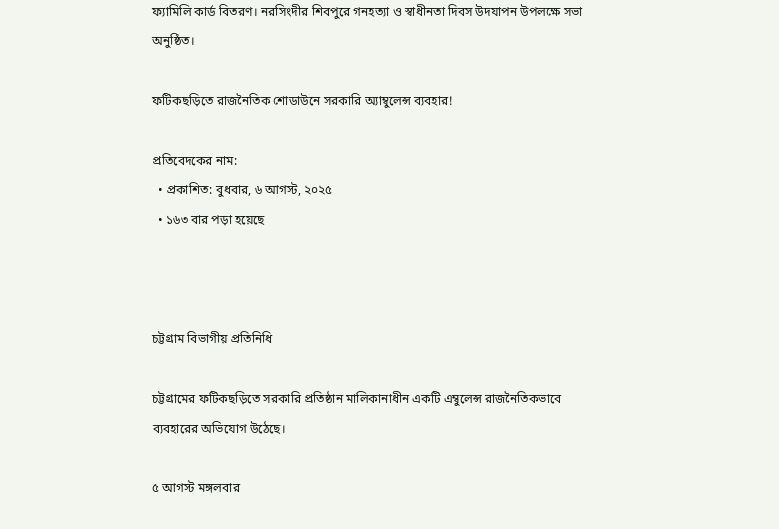ফ‍্যামিলি কার্ড বিতরণ। নরসিংদীর শিবপুরে গনহত্যা ও স্বাধীনতা দিবস উদযাপন উপলক্ষে সভা অনুষ্ঠিত।

ফটিকছড়িতে রাজনৈতিক শোডাউনে সরকারি অ্যাম্বুলেন্স ব্যবহার!

প্রতিবেদকের নাম:
  • প্রকাশিত: বুধবার, ৬ আগস্ট, ২০২৫
  • ১৬৩ বার পড়া হয়েছে



চট্টগ্রাম বিভাগীয় প্রতিনিধি

চট্টগ্রামের ফটিকছড়িতে সরকারি প্রতিষ্ঠান মালিকানাধীন একটি এম্বুলেন্স রাজনৈতিকভাবে ব্যবহারের অভিযোগ উঠেছে।

৫ আগস্ট মঙ্গলবার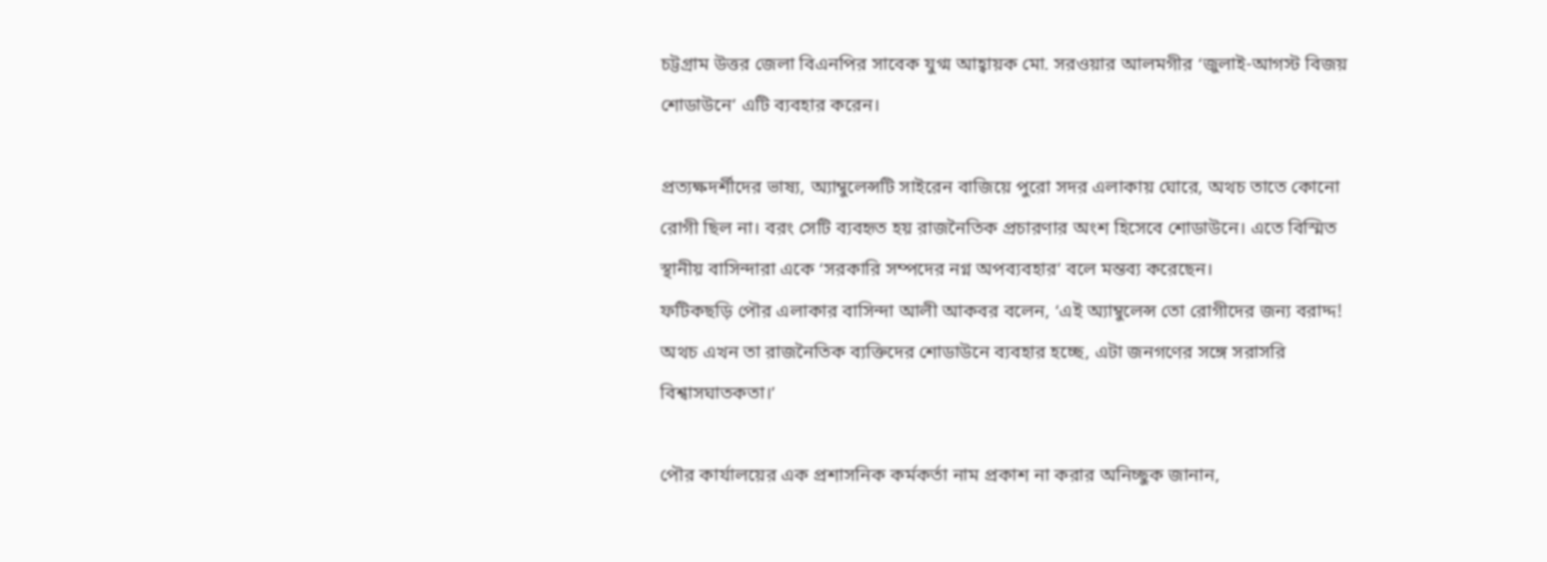চট্টগ্রাম উত্তর জেলা বিএনপির সাবেক যুগ্ম আহ্বায়ক মো. সরওয়ার আলমগীর ‘জুলাই-আগস্ট বিজয় শোডাউনে’ এটি ব্যবহার করেন।

প্রত্যক্ষদর্শীদের ভাষ্য, অ্যাম্বুলেন্সটি সাইরেন বাজিয়ে পুরো সদর এলাকায় ঘোরে, অথচ তাতে কোনো রোগী ছিল না। বরং সেটি ব্যবহৃত হয় রাজনৈতিক প্রচারণার অংশ হিসেবে শোডাউনে। এতে বিস্মিত স্থানীয় বাসিন্দারা একে ‘সরকারি সম্পদের নগ্ন অপব্যবহার’ বলে মন্তব্য করেছেন।
ফটিকছড়ি পৌর এলাকার বাসিন্দা আলী আকবর বলেন, ‘এই অ্যাম্বুলেন্স তো রোগীদের জন্য বরাদ্দ! অথচ এখন তা রাজনৈতিক ব্যক্তিদের শোডাউনে ব্যবহার হচ্ছে, এটা জনগণের সঙ্গে সরাসরি বিশ্বাসঘাতকতা।’

পৌর কার্যালয়ের এক প্রশাসনিক কর্মকর্তা নাম প্রকাশ না করার অনিচ্ছুক জানান,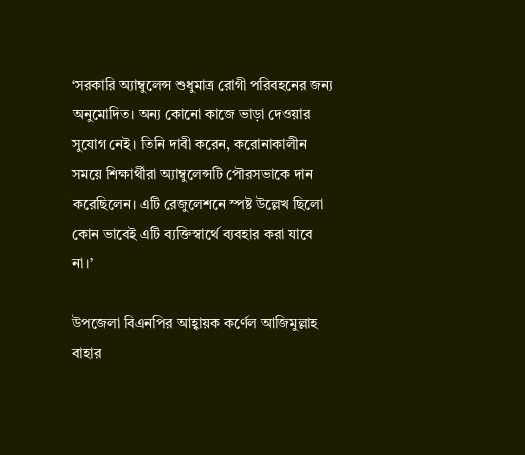‘সরকারি অ্যাম্বুলেন্স শুধুমাত্র রোগী পরিবহনের জন্য অনুমোদিত। অন্য কোনো কাজে ভাড়া দেওয়ার সুযোগ নেই। তিনি দাবী করেন, করোনাকালীন সময়ে শিক্ষার্থীরা অ্যাম্বুলেন্সটি পৌরসভাকে দান করেছিলেন। এটি রেজুলেশনে স্পষ্ট উল্লেখ ছিলো কোন ভাবেই এটি ব্যক্তিস্বার্থে ব্যবহার করা যাবে না।’

উপজেলা বিএনপির আহ্বায়ক কর্ণেল আজিমুল্লাহ বাহার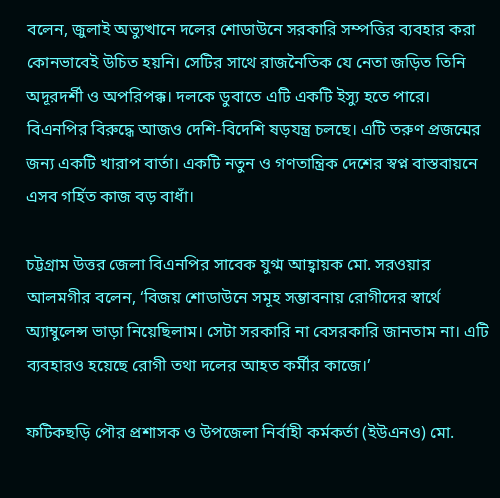বলেন, জুলাই অভ্যুত্থানে দলের শোডাউনে সরকারি সম্পত্তির ব্যবহার করা কোনভাবেই উচিত হয়নি। সেটির সাথে রাজনৈতিক যে নেতা জড়িত তিনি অদূরদর্শী ও অপরিপক্ক। দলকে ডুবাতে এটি একটি ইস্যু হতে পারে। বিএনপির বিরুদ্ধে আজও দেশি-বিদেশি ষড়যন্ত্র চলছে। এটি তরুণ প্রজন্মের জন্য একটি খারাপ বার্তা। একটি নতুন ও গণতান্ত্রিক দেশের স্বপ্ন বাস্তবায়নে এসব গর্হিত কাজ বড় বাধাঁ।

চট্টগ্রাম উত্তর জেলা বিএনপির সাবেক যুগ্ম আহ্বায়ক মো. সরওয়ার আলমগীর বলেন, ‘বিজয় শোডাউনে সমূহ সম্ভাবনায় রোগীদের স্বার্থে অ্যাম্বুলেন্স ভাড়া নিয়েছিলাম। সেটা সরকারি না বেসরকারি জানতাম না। এটি ব্যবহারও হয়েছে রোগী তথা দলের আহত কর্মীর কাজে।’

ফটিকছড়ি পৌর প্রশাসক ও উপজেলা নির্বাহী কর্মকর্তা (ইউএনও) মো.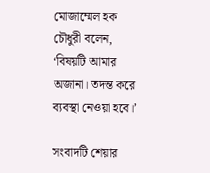মোজাম্মেল হক চৌধুরী বলেন, ‘বিষয়টি আমার অজানা। তদন্ত করে ব্যবস্থা নেওয়া হবে।’

সংবাদটি শেয়ার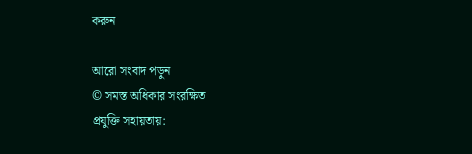করুন

আরো সংবাদ পড়ুন
© সমস্ত অধিকার সংরক্ষিত
প্রযুক্তি সহায়তায়: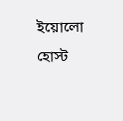ইয়োলো হোস্ট